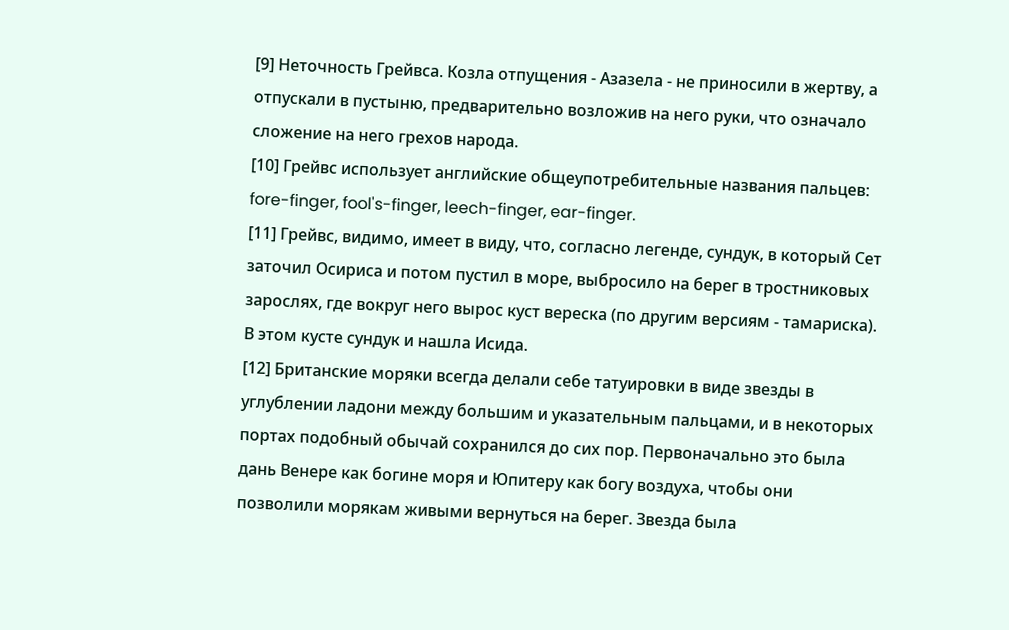[9] Неточность Грейвса. Козла отпущения - Азазела - не приносили в жертву, а отпускали в пустыню, предварительно возложив на него руки, что означало сложение на него грехов народа.
[10] Грейвс использует английские общеупотребительные названия пальцев: fore-finger, fool's-finger, leech-finger, ear-finger.
[11] Грейвс, видимо, имеет в виду, что, согласно легенде, сундук, в который Сет заточил Осириса и потом пустил в море, выбросило на берег в тростниковых зарослях, где вокруг него вырос куст вереска (по другим версиям - тамариска). В этом кусте сундук и нашла Исида.
[12] Британские моряки всегда делали себе татуировки в виде звезды в углублении ладони между большим и указательным пальцами, и в некоторых портах подобный обычай сохранился до сих пор. Первоначально это была дань Венере как богине моря и Юпитеру как богу воздуха, чтобы они позволили морякам живыми вернуться на берег. Звезда была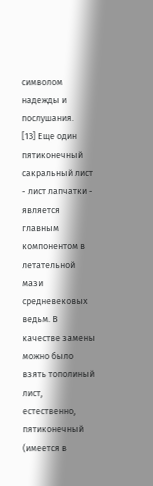символом надежды и послушания.
[13] Еще один пятиконечный сакральный лист - лист лапчатки - является главным компонентом в летательной мази средневековых ведьм. В качестве замены можно было взять тополиный лист, естественно, пятиконечный (имеется в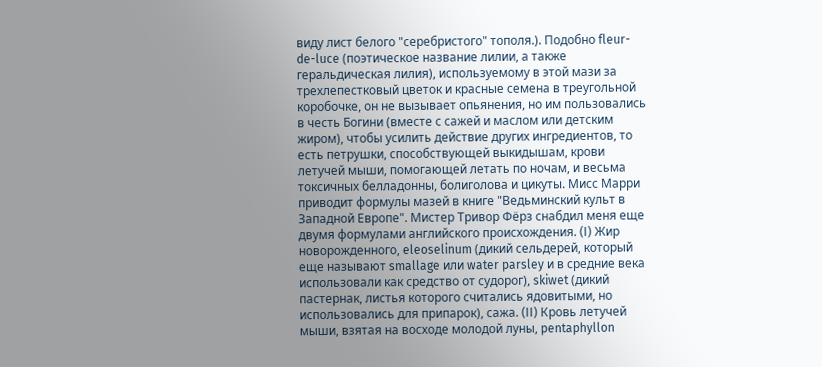виду лист белого "серебристого" тополя.). Подобно fleur-de-luce (поэтическое название лилии, а также геральдическая лилия), используемому в этой мази за трехлепестковый цветок и красные семена в треугольной коробочке, он не вызывает опьянения, но им пользовались в честь Богини (вместе с сажей и маслом или детским жиром), чтобы усилить действие других ингредиентов, то есть петрушки, способствующей выкидышам, крови летучей мыши, помогающей летать по ночам, и весьма токсичных белладонны, болиголова и цикуты. Мисс Марри приводит формулы мазей в книге "Ведьминский культ в Западной Европе". Мистер Тривор Фёрз снабдил меня еще двумя формулами английского происхождения. (I) Жир новорожденного, eleoselinum (дикий сельдерей, который еще называют smallage или water parsley и в средние века использовали как средство от судорог), skiwet (дикий пастернак, листья которого считались ядовитыми, но использовались для припарок), сажа. (II) Кровь летучей мыши, взятая на восходе молодой луны, pentaphyllon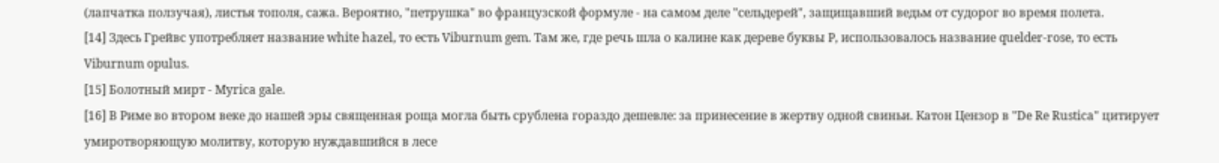(лапчатка ползучая), листья тополя, сажа. Вероятно, "петрушка" во французской формуле - на самом деле "сельдерей", защищавший ведьм от судорог во время полета.
[14] Здесь Грейвс употребляет название white hazel, то есть Viburnum gem. Там же, где речь шла о калине как дереве буквы Р, использовалось название quelder-rose, то есть Viburnum opulus.
[15] Болотный мирт - Myrica gale.
[16] В Риме во втором веке до нашей эры священная роща могла быть срублена гораздо дешевле: за принесение в жертву одной свиньи. Катон Цензор в "De Re Rustica" цитирует умиротворяющую молитву, которую нуждавшийся в лесе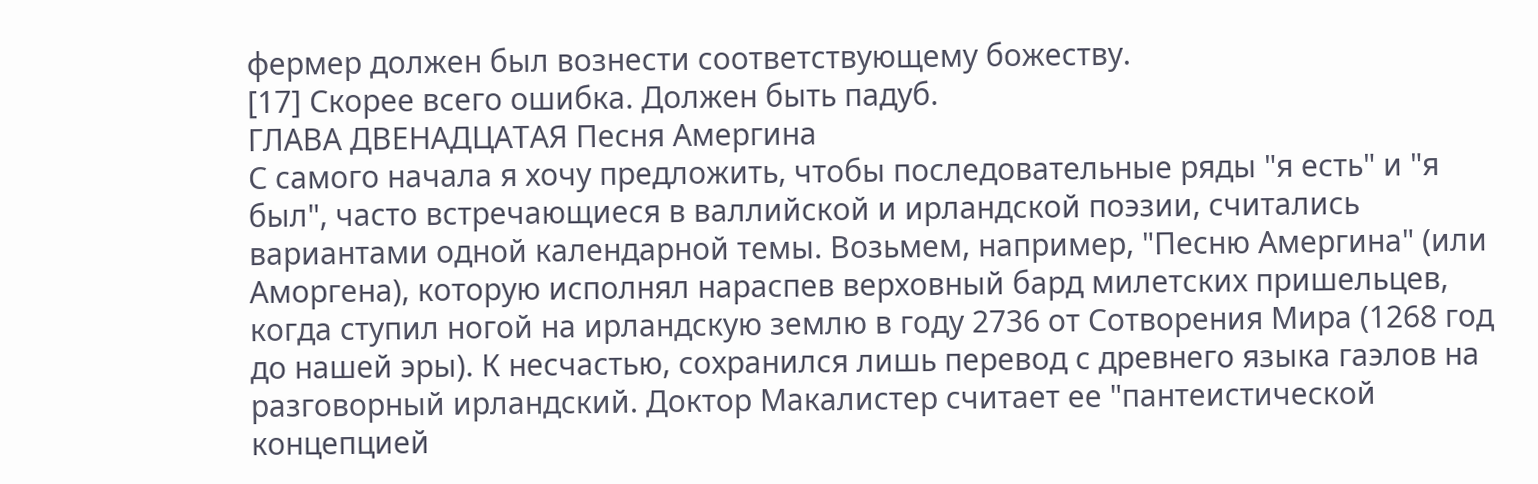фермер должен был вознести соответствующему божеству.
[17] Скорее всего ошибка. Должен быть падуб.
ГЛАВА ДВЕНАДЦАТАЯ Песня Амергина
С самого начала я хочу предложить, чтобы последовательные ряды "я есть" и "я был", часто встречающиеся в валлийской и ирландской поэзии, считались вариантами одной календарной темы. Возьмем, например, "Песню Амергина" (или Аморгена), которую исполнял нараспев верховный бард милетских пришельцев, когда ступил ногой на ирландскую землю в году 2736 от Сотворения Мира (1268 год до нашей эры). К несчастью, сохранился лишь перевод с древнего языка гаэлов на разговорный ирландский. Доктор Макалистер считает ее "пантеистической концепцией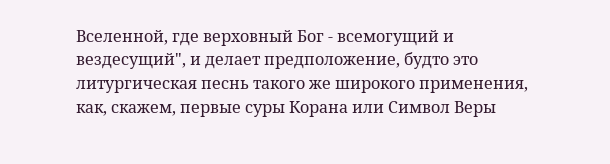Вселенной, где верховный Бог - всемогущий и вездесущий", и делает предположение, будто это литургическая песнь такого же широкого применения, как, скажем, первые суры Корана или Символ Веры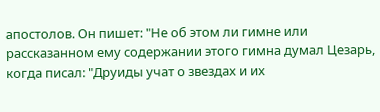апостолов. Он пишет: "Не об этом ли гимне или рассказанном ему содержании этого гимна думал Цезарь, когда писал: "Друиды учат о звездах и их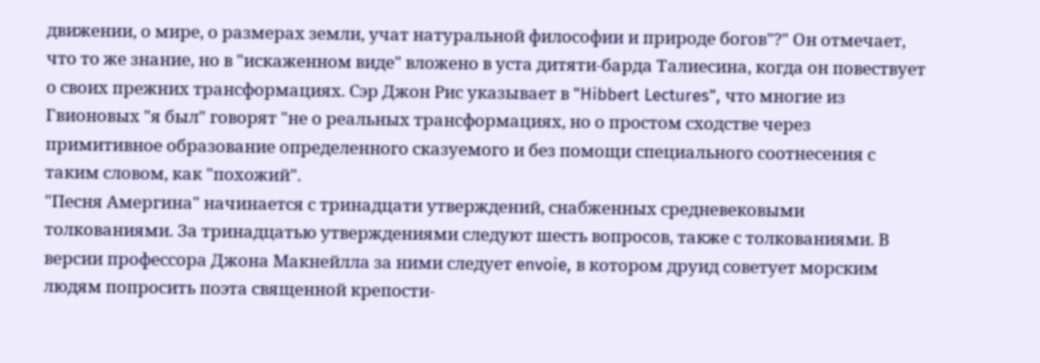движении, о мире, о размерах земли, учат натуральной философии и природе богов"?" Он отмечает, что то же знание, но в "искаженном виде" вложено в уста дитяти-барда Талиесина, когда он повествует о своих прежних трансформациях. Сэр Джон Рис указывает в "Hibbert Lectures", что многие из Гвионовых "я был" говорят "не о реальных трансформациях, но о простом сходстве через примитивное образование определенного сказуемого и без помощи специального соотнесения с таким словом, как "похожий".
"Песня Амергина" начинается с тринадцати утверждений, снабженных средневековыми толкованиями. За тринадцатью утверждениями следуют шесть вопросов, также с толкованиями. В версии профессора Джона Макнейлла за ними следует envoie, в котором друид советует морским людям попросить поэта священной крепости-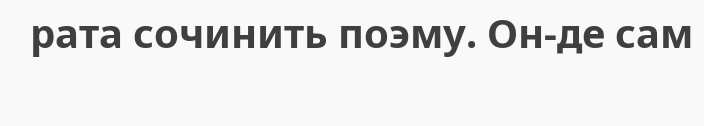рата сочинить поэму. Он-де сам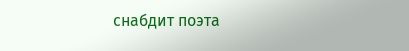снабдит поэта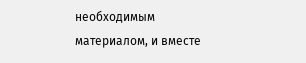необходимым материалом, и вместе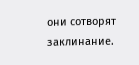они сотворят заклинание.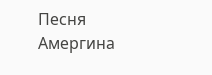Песня Амергина